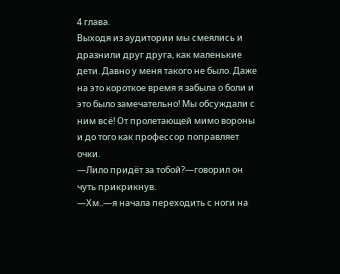4 глава.
Выходя из аудитории мы смеялись и дразнили друг друга, как маленькие дети. Давно у меня такого не было. Даже на это короткое время я забыла о боли и это было замечательно! Мы обсуждали с ним всё! От пролетающей мимо вороны и до того как профессор поправляет очки.
—Лило придёт за тобой?—говорил он чуть прикрикнув.
—Хм..—я начала переходить с ноги на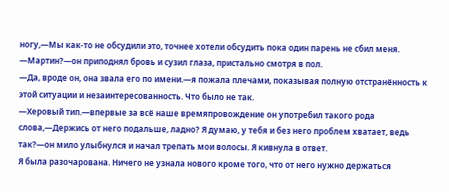ногу,—Мы как-то не обсудили это, точнее хотели обсудить пока один парень не сбил меня.
—Мартин?—он приподнял бровь и сузил глаза, пристально смотря в пол.
—Да, вроде он, она звала его по имени.—я пожала плечами, показывая полную отстранённость к этой ситуации и незаинтересованность. Что было не так.
—Херовый тип.—впервые за всё наше времяпровождение он употребил такого рода слова,—Держись от него подальше, ладно? Я думаю, у тебя и без него проблем хватает, ведь так?—он мило улыбнулся и начал трепать мои волосы. Я кивнула в ответ.
Я была разочарована. Ничего не узнала нового кроме того, что от него нужно держаться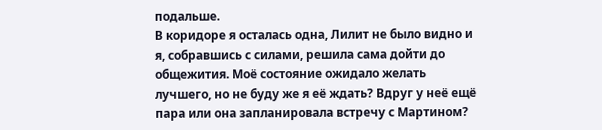подальше.
В коридоре я осталась одна, Лилит не было видно и я, собравшись с силами, решила сама дойти до общежития. Моё состояние ожидало желать лучшего, но не буду же я её ждать? Вдруг у неё ещё пара или она запланировала встречу с Мартином?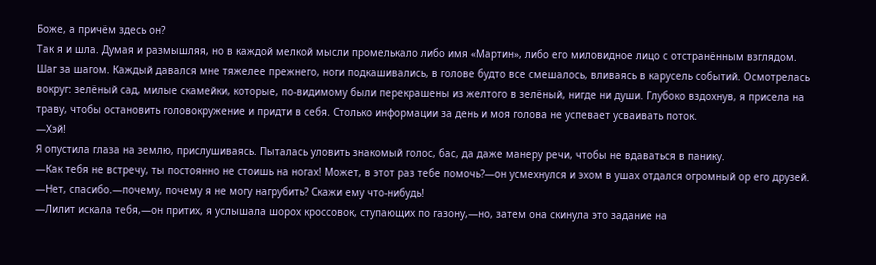Боже, а причём здесь он?
Так я и шла. Думая и размышляя, но в каждой мелкой мысли промелькало либо имя «Мартин», либо его миловидное лицо с отстранённым взглядом.
Шаг за шагом. Каждый давался мне тяжелее прежнего, ноги подкашивались, в голове будто все смешалось, вливаясь в карусель событий. Осмотрелась вокруг: зелёный сад, милые скамейки, которые, по-видимому были перекрашены из желтого в зелёный, нигде ни души. Глубоко вздохнув, я присела на траву, чтобы остановить головокружение и придти в себя. Столько информации за день и моя голова не успевает усваивать поток.
—Хэй!
Я опустила глаза на землю, прислушиваясь. Пыталась уловить знакомый голос, бас, да даже манеру речи, чтобы не вдаваться в панику.
—Как тебя не встречу, ты постоянно не стоишь на ногах! Может, в этот раз тебе помочь?—он усмехнулся и эхом в ушах отдался огромный ор его друзей.
—Нет, спасибо.—почему, почему я не могу нагрубить? Скажи ему что-нибудь!
—Лилит искала тебя,—он притих, я услышала шорох кроссовок, ступающих по газону,—но, затем она скинула это задание на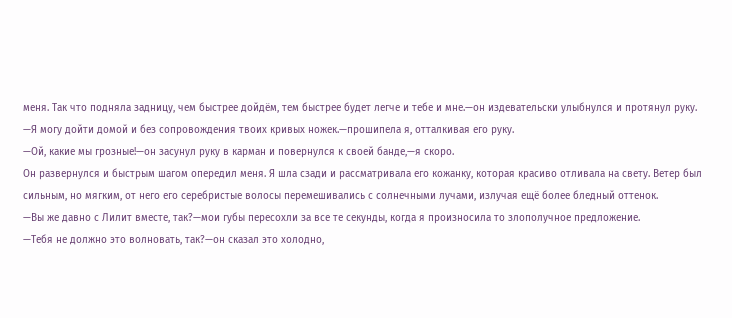меня. Так что подняла задницу, чем быстрее дойдём, тем быстрее будет легче и тебе и мне.—он издевательски улыбнулся и протянул руку.
—Я могу дойти домой и без сопровождения твоих кривых ножек.—прошипела я, отталкивая его руку.
—Ой, какие мы грозные!—он засунул руку в карман и повернулся к своей банде,—я скоро.
Он развернулся и быстрым шагом опередил меня. Я шла сзади и рассматривала его кожанку, которая красиво отливала на свету. Ветер был сильным, но мягким, от него его серебристые волосы перемешивались с солнечными лучами, излучая ещё более бледный оттенок.
—Вы же давно с Лилит вместе, так?—мои губы пересохли за все те секунды, когда я произносила то злополучное предложение.
—Тебя не должно это волновать, так?—он сказал это холодно,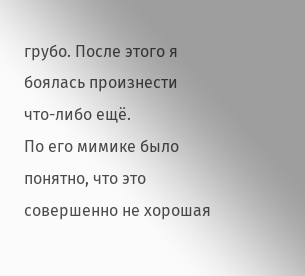грубо. После этого я боялась произнести что-либо ещё.
По его мимике было понятно, что это совершенно не хорошая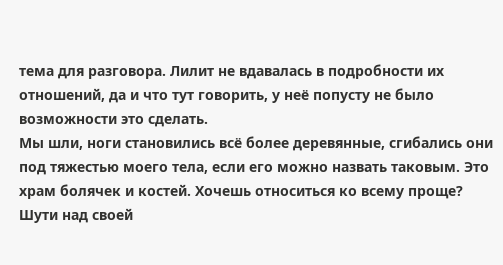тема для разговора. Лилит не вдавалась в подробности их отношений, да и что тут говорить, у неё попусту не было возможности это сделать.
Мы шли, ноги становились всё более деревянные, сгибались они под тяжестью моего тела, если его можно назвать таковым. Это храм болячек и костей. Хочешь относиться ко всему проще? Шути над своей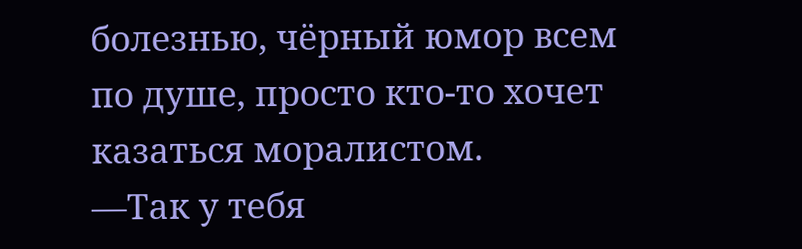болезнью, чёрный юмор всем по душе, просто кто-то хочет казаться моралистом.
—Так у тебя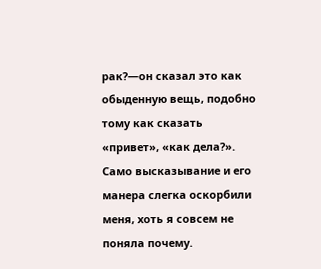рак?—он сказал это как обыденную вещь, подобно тому как сказать «привет», «как дела?». Само высказывание и его манера слегка оскорбили меня, хоть я совсем не поняла почему.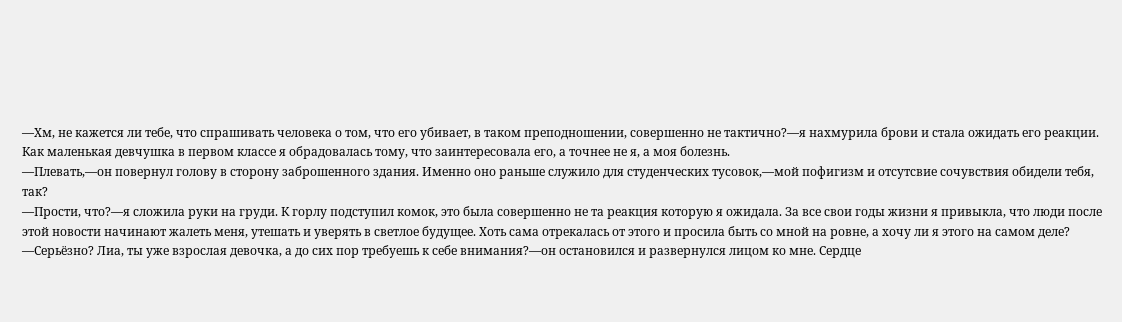—Хм, не кажется ли тебе, что спрашивать человека о том, что его убивает, в таком преподношении, совершенно не тактично?—я нахмурила брови и стала ожидать его реакции. Как маленькая девчушка в первом классе я обрадовалась тому, что заинтересовала его, а точнее не я, а моя болезнь.
—Плевать,—он повернул голову в сторону заброшенного здания. Именно оно раньше служило для студенческих тусовок,—мой пофигизм и отсутсвие сочувствия обидели тебя, так?
—Прости, что?—я сложила руки на груди. К горлу подступил комок, это была совершенно не та реакция которую я ожидала. За все свои годы жизни я привыкла, что люди после этой новости начинают жалеть меня, утешать и уверять в светлое будущее. Хоть сама отрекалась от этого и просила быть со мной на ровне, а хочу ли я этого на самом деле?
—Серьёзно? Лиа, ты уже взрослая девочка, а до сих пор требуешь к себе внимания?—он остановился и развернулся лицом ко мне. Сердце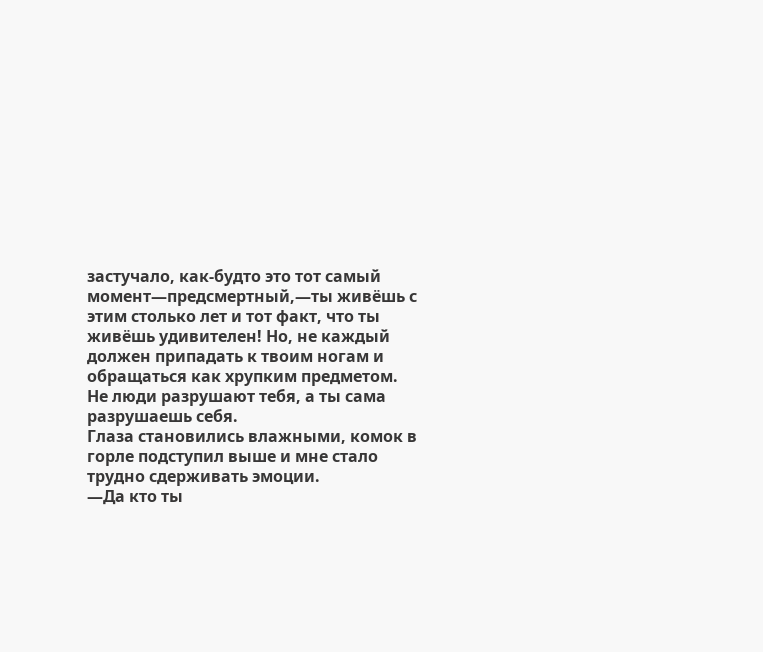застучало, как-будто это тот самый момент—предсмертный,—ты живёшь с этим столько лет и тот факт, что ты живёшь удивителен! Но, не каждый должен припадать к твоим ногам и обращаться как хрупким предметом. Не люди разрушают тебя, а ты сама разрушаешь себя.
Глаза становились влажными, комок в горле подступил выше и мне стало трудно сдерживать эмоции.
—Да кто ты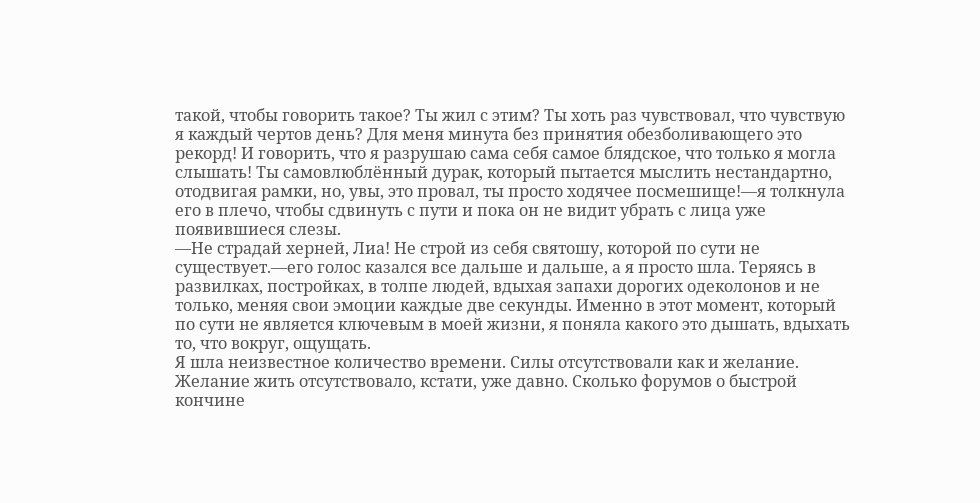такой, чтобы говорить такое? Ты жил с этим? Ты хоть раз чувствовал, что чувствую я каждый чертов день? Для меня минута без принятия обезболивающего это рекорд! И говорить, что я разрушаю сама себя самое блядское, что только я могла слышать! Ты самовлюблённый дурак, который пытается мыслить нестандартно, отодвигая рамки, но, увы, это провал, ты просто ходячее посмешище!—я толкнула его в плечо, чтобы сдвинуть с пути и пока он не видит убрать с лица уже появившиеся слезы.
—Не страдай херней, Лиа! Не строй из себя святошу, которой по сути не существует.—его голос казался все дальше и дальше, а я просто шла. Теряясь в развилках, постройках, в толпе людей, вдыхая запахи дорогих одеколонов и не только, меняя свои эмоции каждые две секунды. Именно в этот момент, который по сути не является ключевым в моей жизни, я поняла какого это дышать, вдыхать то, что вокруг, ощущать.
Я шла неизвестное количество времени. Силы отсутствовали как и желание. Желание жить отсутствовало, кстати, уже давно. Сколько форумов о быстрой кончине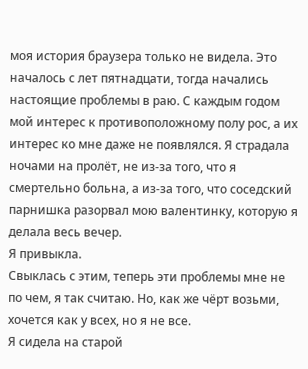моя история браузера только не видела. Это началось с лет пятнадцати, тогда начались настоящие проблемы в раю. С каждым годом мой интерес к противоположному полу рос, а их интерес ко мне даже не появлялся. Я страдала ночами на пролёт, не из-за того, что я смертельно больна, а из-за того, что соседский парнишка разорвал мою валентинку, которую я делала весь вечер.
Я привыкла.
Свыклась с этим, теперь эти проблемы мне не по чем, я так считаю. Но, как же чёрт возьми, хочется как у всех, но я не все.
Я сидела на старой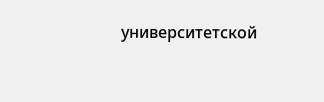университетской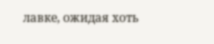лавке, ожидая хоть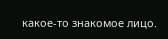какое-то знакомое лицо.